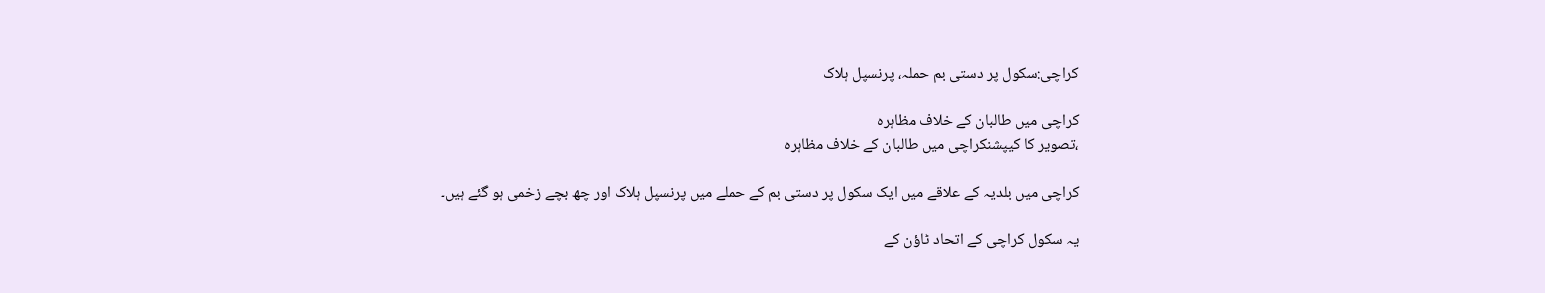کراچی:سکول پر دستی بم حملہ، پرنسپل ہلاک

کراچی میں طالبان کے خلاف مظاہرہ
،تصویر کا کیپشنکراچی میں طالبان کے خلاف مظاہرہ

کراچی میں بلدیہ کے علاقے میں ایک سکول پر دستی بم کے حملے میں پرنسپل ہلاک اور چھ بچے زخمی ہو گئے ہیں۔

یہ سکول کراچی کے اتحاد ٹاؤن کے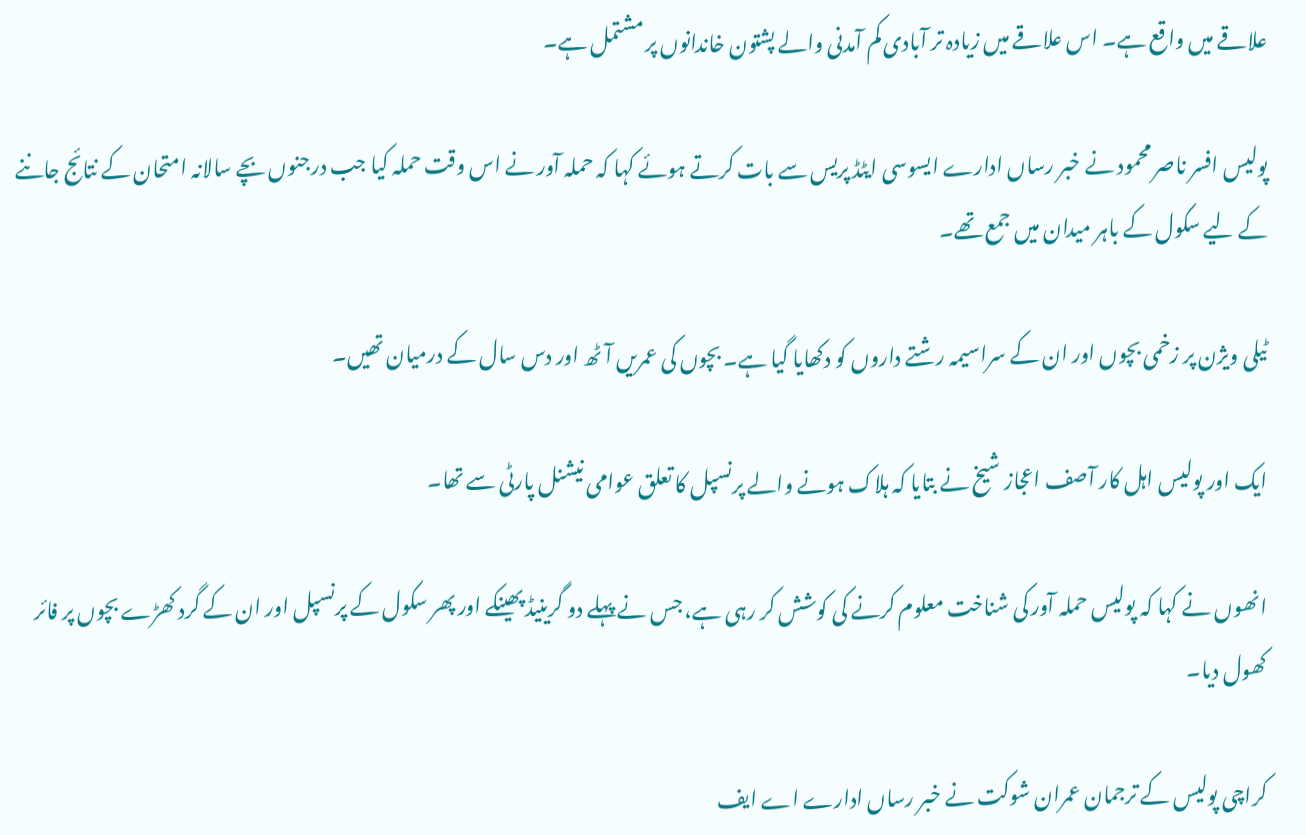علاقے میں واقع ہے۔ اس علاقے میں زیادہ تر آبادی کم آمدنی والے پشتون خاندانوں پر مشتمل ہے۔

پولیس افسر ناصر محمود نے خبر رساں ادارے ایسوسی ایٹڈ پریس سے بات کرتے ہوئے کہا کہ حملہ آور نے اس وقت حملہ کیا جب درجنوں بچے سالانہ امتحان کے نتائج جاننے کے لیے سکول کے باہر میدان میں جمع تھے۔

ٹیلی ویژن پر زخمی بچوں اور ان کے سراسیمہ رشتے داروں کو دکھایا گیا ہے۔ بچوں کی عمریں آٹھ اور دس سال کے درمیان تھیں۔

ایک اور پولیس اہل کار آصف اعجاز شیخ نے بتایا کہ ہلاک ہونے والے پرنسپل کا تعلق عوامی نیشنل پارٹی سے تھا۔

انھوں نے کہا کہ پولیس حملہ آور کی شناخت معلوم کرنے کی کوشش کر رہی ہے، جس نے پہلے دو گرینیڈ پھینکے اور پھر سکول کے پرنسپل اور ان کے گرد کھڑے بچوں پر فائر کھول دیا۔

کراچی پولیس کے ترجمان عمران شوکت نے خبر رساں ادارے اے ایف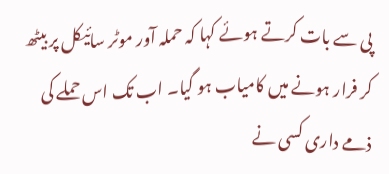پی سے بات کرتے ہوئے کہا کہ حملہ آور موٹر سائیکل پر بیٹھ کر فرار ہونے میں کامیاب ہو گیا۔ اب تک اس حملے کی ذمے داری کسی نے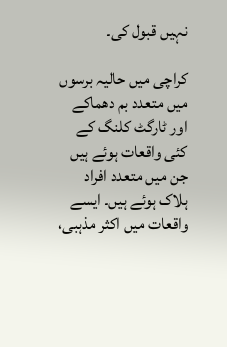نہیں قبول کی۔

کراچی میں حالیہ برسوں میں متعدد بم دھماکے اور ٹارگٹ کلنگ کے کئی واقعات ہوئے ہیں جن میں متعدد افراد ہلاک ہوئے ہیں۔ ایسے واقعات میں اکثر مذہبی،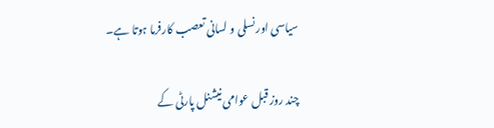سیاسی اور نسلی و لسانی تعصب کارفرما ہوتا ہے۔

چند روز قبل عوامی نیشنل پارٹی کے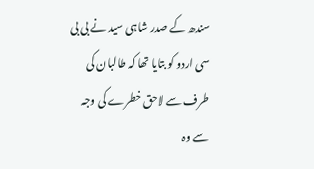سندھ کے صدر شاہی سید نے بی بی سی اردو کو بتایا تھا کہ طالبان کی طرف سے لاحق خطرے کی وجہ سے وہ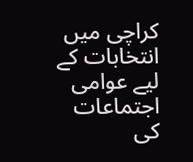کراچی میں انتخابات کے لیے عوامی اجتماعات کی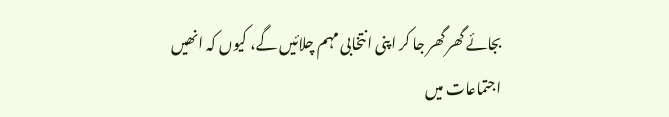بجائے گھر گھر جا کر اپنی انتخابی مہم چلائیں گے، کیوں کہ انھیں اجتماعات میں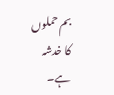بم حملوں کا خدشہ ہے۔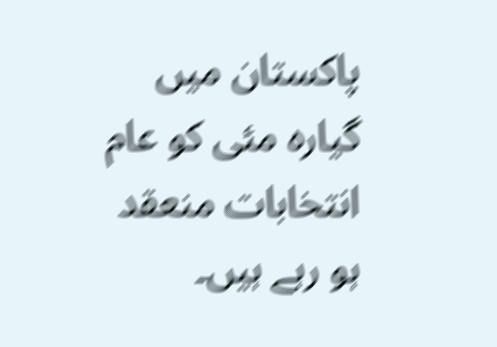پاکستان میں گیارہ مئی کو عام انتخابات منعقد ہو رہے ہیں۔